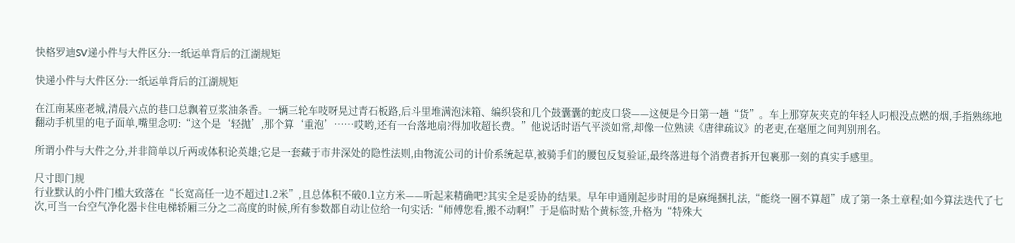快格罗迪SV递小件与大件区分:一纸运单背后的江湖规矩

快递小件与大件区分:一纸运单背后的江湖规矩

在江南某座老城,清晨六点的巷口总飘着豆浆油条香。一辆三轮车吱呀晃过青石板路,后斗里堆满泡沫箱、编织袋和几个鼓囊囊的蛇皮口袋——这便是今日第一趟“货”。车上那穿灰夹克的年轻人叼根没点燃的烟,手指熟练地翻动手机里的电子面单,嘴里念叨:“这个是‘轻抛’,那个算‘重泡’……哎哟,还有一台落地扇?得加收超长费。”他说话时语气平淡如常,却像一位熟读《唐律疏议》的老吏,在毫厘之间判别刑名。

所谓小件与大件之分,并非简单以斤两或体积论英雄;它是一套藏于市井深处的隐性法则,由物流公司的计价系统起草,被骑手们的腰包反复验证,最终落进每个消费者拆开包裹那一刻的真实手感里。

尺寸即门规
行业默认的小件门槛大致落在“长宽高任一边不超过1.2米”,且总体积不破0.1立方米——听起来精确吧?其实全是妥协的结果。早年申通刚起步时用的是麻绳捆扎法,“能绕一圈不算超”成了第一条土章程;如今算法迭代了七次,可当一台空气净化器卡住电梯轿厢三分之二高度的时候,所有参数都自动让位给一句实话:“师傅您看,搬不动啊!”于是临时贴个黄标签,升格为“特殊大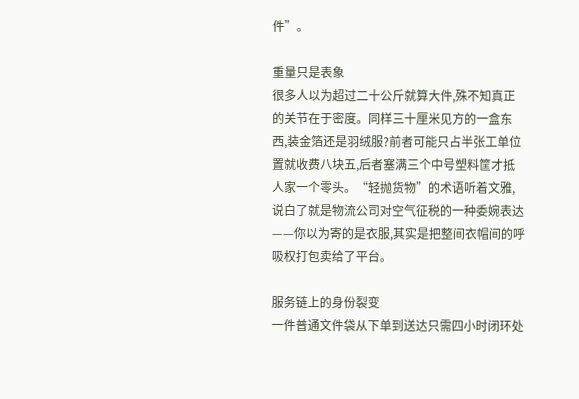件”。

重量只是表象
很多人以为超过二十公斤就算大件,殊不知真正的关节在于密度。同样三十厘米见方的一盒东西,装金箔还是羽绒服?前者可能只占半张工单位置就收费八块五,后者塞满三个中号塑料筐才抵人家一个零头。“轻抛货物”的术语听着文雅,说白了就是物流公司对空气征税的一种委婉表达——你以为寄的是衣服,其实是把整间衣帽间的呼吸权打包卖给了平台。

服务链上的身份裂变
一件普通文件袋从下单到送达只需四小时闭环处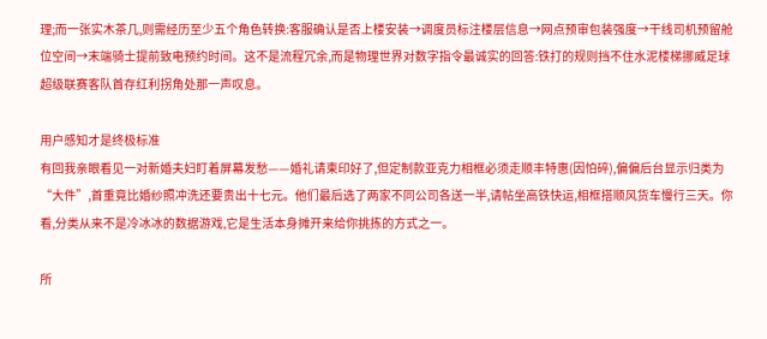理;而一张实木茶几,则需经历至少五个角色转换:客服确认是否上楼安装→调度员标注楼层信息→网点预审包装强度→干线司机预留舱位空间→末端骑士提前致电预约时间。这不是流程冗余,而是物理世界对数字指令最诚实的回答:铁打的规则挡不住水泥楼梯挪威足球超级联赛客队首存红利拐角处那一声叹息。

用户感知才是终极标准
有回我亲眼看见一对新婚夫妇盯着屏幕发愁——婚礼请柬印好了,但定制款亚克力相框必须走顺丰特惠(因怕碎),偏偏后台显示归类为“大件”,首重竟比婚纱照冲洗还要贵出十七元。他们最后选了两家不同公司各送一半,请帖坐高铁快运,相框搭顺风货车慢行三天。你看,分类从来不是冷冰冰的数据游戏,它是生活本身摊开来给你挑拣的方式之一。

所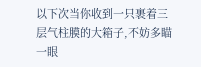以下次当你收到一只裹着三层气柱膜的大箱子,不妨多瞄一眼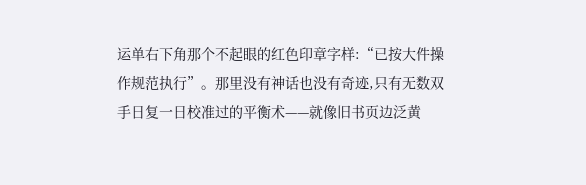运单右下角那个不起眼的红色印章字样:“已按大件操作规范执行”。那里没有神话也没有奇迹,只有无数双手日复一日校准过的平衡术——就像旧书页边泛黄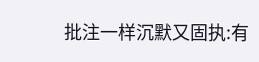批注一样沉默又固执:有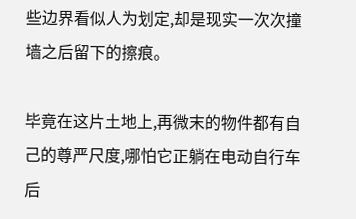些边界看似人为划定,却是现实一次次撞墙之后留下的擦痕。

毕竟在这片土地上,再微末的物件都有自己的尊严尺度,哪怕它正躺在电动自行车后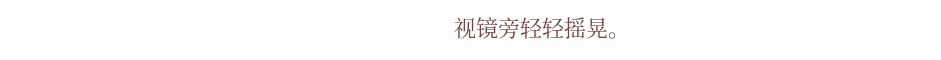视镜旁轻轻摇晃。